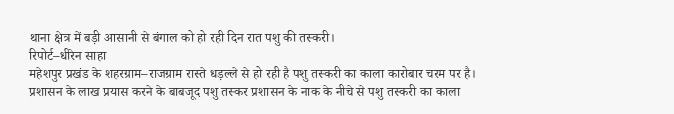थाना क्षेत्र में बड़ी आसानी से बंगाल को हो रही दिन रात पशु की तस्करी।
रिपोर्ट–धीरेन साहा
महेशपुर प्रखंड के शहरग्राम–राजग्राम रास्ते धड़ल्ले से हो रही है पशु तस्करी का काला कारोबार चरम पर है। प्रशासन के लाख प्रयास करने के बाबजूद पशु तस्कर प्रशासन के नाक के नीचे से पशु तस्करी का काला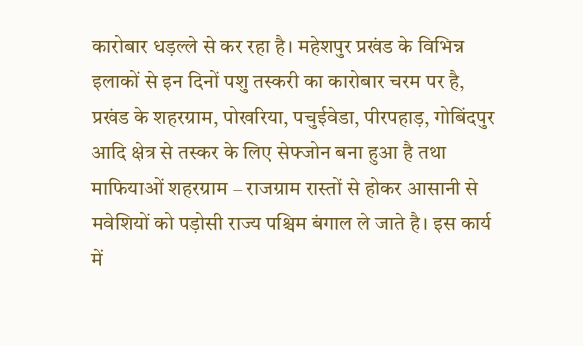कारोबार धड़ल्ले से कर रहा है। महेशपुर प्रखंड के विभिन्न इलाकों से इन दिनों पशु तस्करी का कारोबार चरम पर है, प्रखंड के शहरग्राम, पोखरिया, पचुईवेडा, पीरपहाड़, गोबिंदपुर आदि क्षेत्र से तस्कर के लिए सेफ्जोन बना हुआ है तथा माफियाओं शहरग्राम – राजग्राम रास्तों से होकर आसानी से मवेशियों को पड़ोसी राज्य पश्चिम बंगाल ले जाते है। इस कार्य में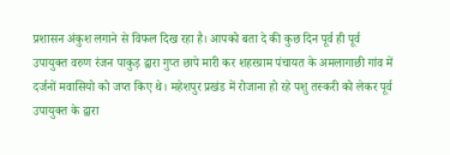प्रशासन अंकुश लगाने से विफल दिख रहा है। आपको बता दे की कुछ दिन पूर्व ही पूर्व उपायुक्त वरुण रंजन पाकुड़ द्वारा गुप्त छापे मारी कर शहरग्राम पंचायत के अमलागाछी गांव में दर्जनों मवासियो को जप्त किए थे। महेशपुर प्रखंड में रोजाना हो रहे पशु तस्करी को लेकर पूर्व उपायुक्त के द्वारा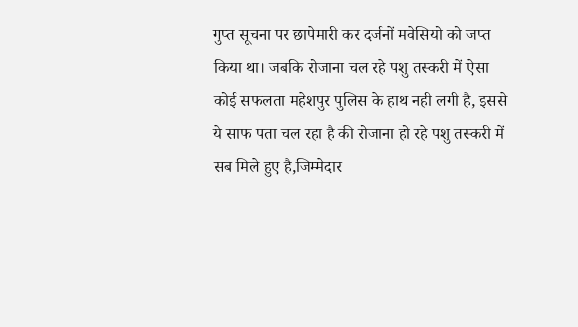गुप्त सूचना पर छापेमारी कर दर्जनों मवेसियो को जप्त किया था। जबकि रोजाना चल रहे पशु तस्करी में ऐसा कोई सफलता महेशपुर पुलिस के हाथ नही लगी है, इससे ये साफ पता चल रहा है की रोजाना हो रहे पशु तस्करी में सब मिले हुए है,जिम्मेदार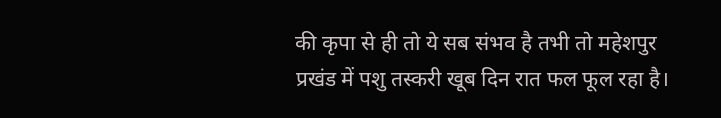की कृपा से ही तो ये सब संभव है तभी तो महेशपुर प्रखंड में पशु तस्करी खूब दिन रात फल फूल रहा है।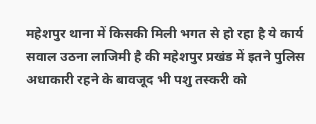महेशपुर थाना में किसकी मिली भगत से हो रहा है ये कार्य
सवाल उठना लाजिमी है की महेशपुर प्रखंड में इतने पुलिस अधाकारी रहने के बावजूद भी पशु तस्करी को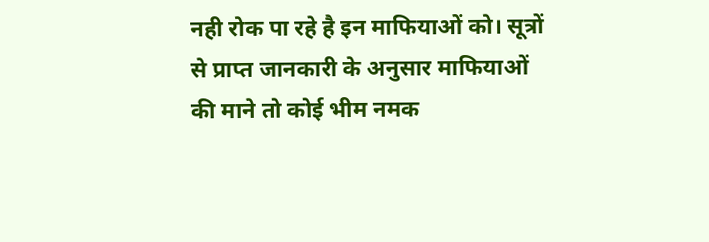नही रोक पा रहे है इन माफियाओं को। सूत्रों से प्राप्त जानकारी के अनुसार माफियाओं की माने तो कोई भीम नमक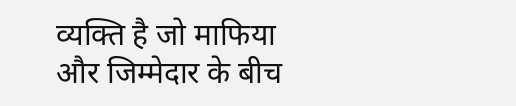व्यक्ति है जो माफिया और जिम्मेदार के बीच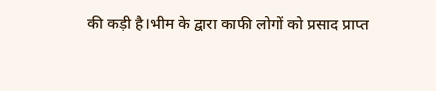की कड़ी है।भीम के द्वारा काफी लोगों को प्रसाद प्राप्त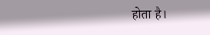होता है।